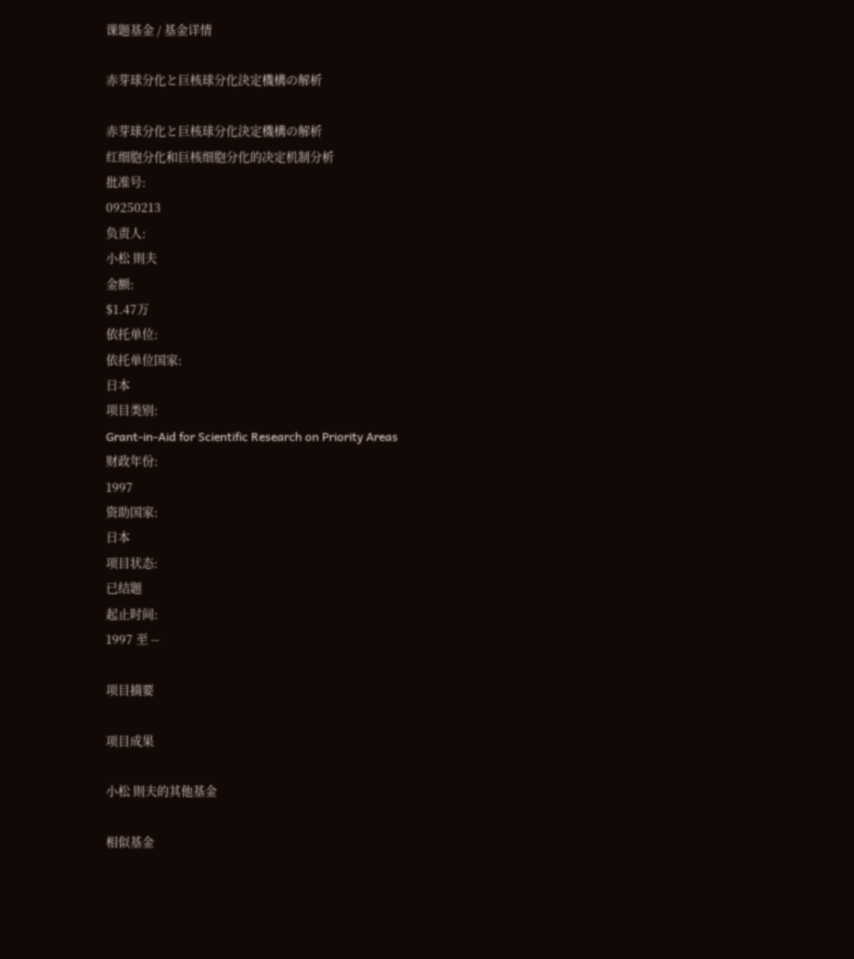课题基金 / 基金详情

赤芽球分化と巨核球分化決定機構の解析

赤芽球分化と巨核球分化決定機構の解析
红细胞分化和巨核细胞分化的决定机制分析
批准号:
09250213
负责人:
小松 則夫
金额:
$1.47万
依托单位:
依托单位国家:
日本
项目类别:
Grant-in-Aid for Scientific Research on Priority Areas
财政年份:
1997
资助国家:
日本
项目状态:
已结题
起止时间:
1997 至 --

项目摘要

项目成果

小松 則夫的其他基金

相似基金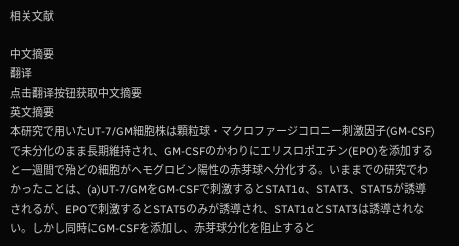相关文献

中文摘要
翻译
点击翻译按钮获取中文摘要
英文摘要
本研究で用いたUT-7/GM細胞株は顆粒球・マクロファージコロニー刺激因子(GM-CSF)で未分化のまま長期維持され、GM-CSFのかわりにエリスロポエチン(EPO)を添加すると一週間で殆どの細胞がヘモグロビン陽性の赤芽球へ分化する。いままでの研究でわかったことは、(a)UT-7/GMをGM-CSFで刺激するとSTAT1α、STAT3、STAT5が誘導されるが、EPOで刺激するとSTAT5のみが誘導され、STAT1αとSTAT3は誘導されない。しかし同時にGM-CSFを添加し、赤芽球分化を阻止すると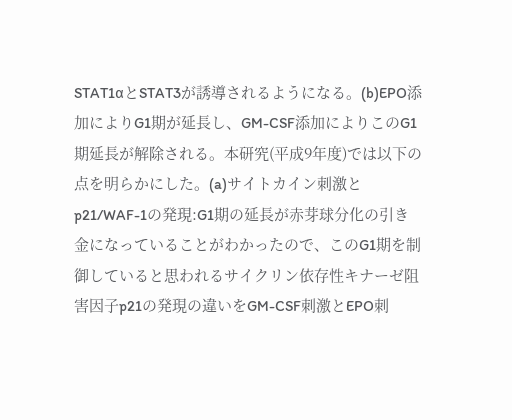STAT1αとSTAT3が誘導されるようになる。(b)EPO添加によりG1期が延長し、GM-CSF添加によりこのG1期延長が解除される。本研究(平成9年度)では以下の点を明らかにした。(a)サイトカイン刺激とp21/WAF-1の発現:G1期の延長が赤芽球分化の引き金になっていることがわかったので、このG1期を制御していると思われるサイクリン依存性キナーゼ阻害因子p21の発現の違いをGM-CSF刺激とEPO刺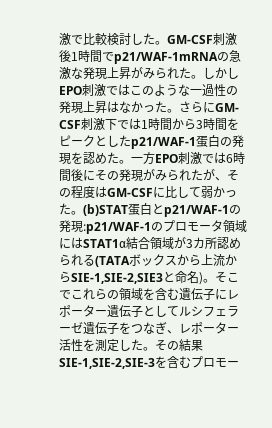激で比較検討した。GM-CSF刺激後1時間でp21/WAF-1mRNAの急激な発現上昇がみられた。しかしEPO刺激ではこのような一過性の発現上昇はなかった。さらにGM-CSF刺激下では1時間から3時間をピークとしたp21/WAF-1蛋白の発現を認めた。一方EPO刺激では6時間後にその発現がみられたが、その程度はGM-CSFに比して弱かった。(b)STAT蛋白とp21/WAF-1の発現:p21/WAF-1のプロモータ領域にはSTAT1α結合領域が3カ所認められる(TATAボックスから上流からSIE-1,SIE-2,SIE3と命名)。そこでこれらの領域を含む遺伝子にレポーター遺伝子としてルシフェラーゼ遺伝子をつなぎ、レポーター活性を測定した。その結果SIE-1,SIE-2,SIE-3を含むプロモー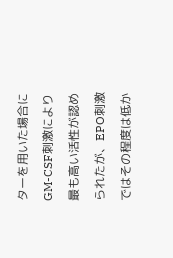ターを用いた場合にGM-CSF刺激により最も高い活性が認められたが、EPO刺激ではその程度は低か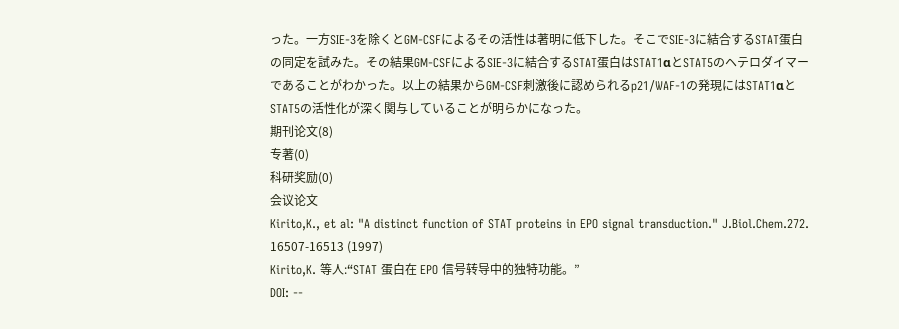った。一方SIE-3を除くとGM-CSFによるその活性は著明に低下した。そこでSIE-3に結合するSTAT蛋白の同定を試みた。その結果GM-CSFによるSIE-3に結合するSTAT蛋白はSTAT1αとSTAT5のヘテロダイマーであることがわかった。以上の結果からGM-CSF刺激後に認められるp21/WAF-1の発現にはSTAT1αとSTAT5の活性化が深く関与していることが明らかになった。
期刊论文(8)
专著(0)
科研奖励(0)
会议论文
Kirito,K., et al: "A distinct function of STAT proteins in EPO signal transduction." J.Biol.Chem.272. 16507-16513 (1997)
Kirito,K. 等人:“STAT 蛋白在 EPO 信号转导中的独特功能。”
DOI: --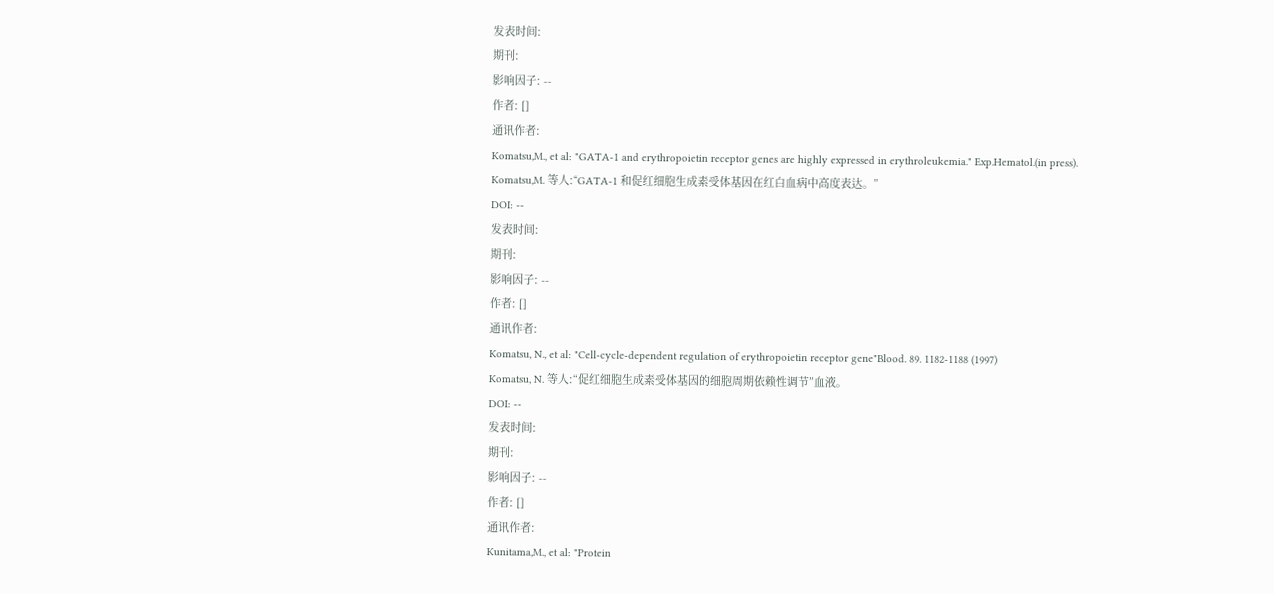发表时间:
期刊:
影响因子: --
作者: []
通讯作者:
Komatsu,M., et al: "GATA-1 and erythropoietin receptor genes are highly expressed in erythroleukemia." Exp.Hematol.(in press).
Komatsu,M. 等人:“GATA-1 和促红细胞生成素受体基因在红白血病中高度表达。”
DOI: --
发表时间:
期刊:
影响因子: --
作者: []
通讯作者:
Komatsu, N., et al: "Cell-cycle-dependent regulation of erythropoietin receptor gene"Blood. 89. 1182-1188 (1997)
Komatsu, N. 等人:“促红细胞生成素受体基因的细胞周期依赖性调节”血液。
DOI: --
发表时间:
期刊:
影响因子: --
作者: []
通讯作者:
Kunitama,M., et al: "Protein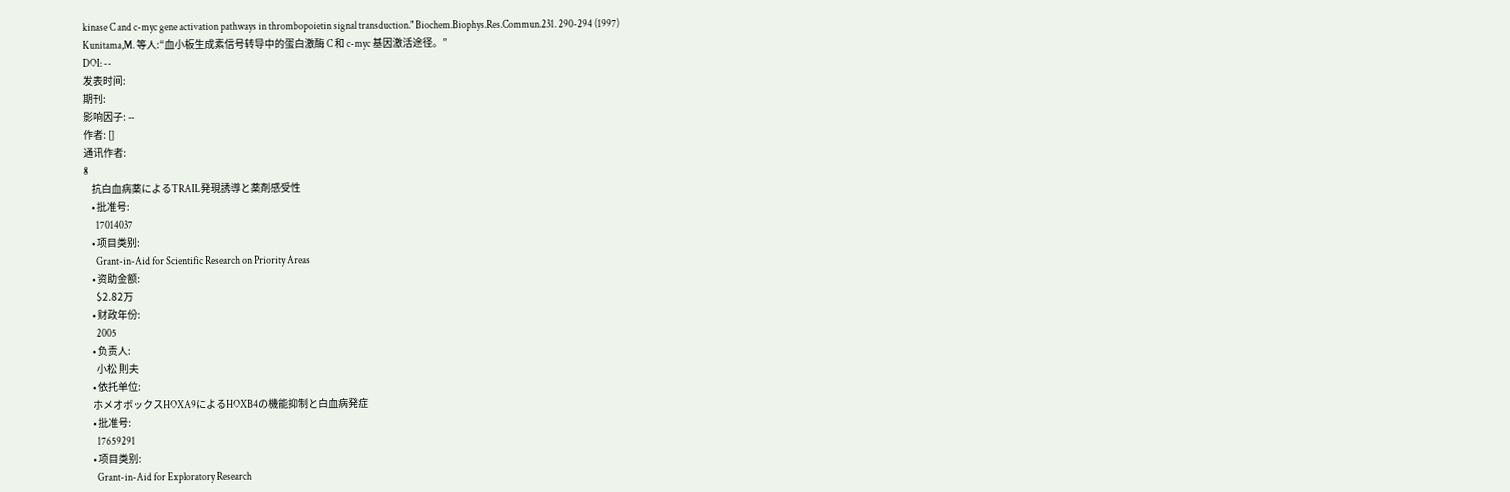kinase C and c-myc gene activation pathways in thrombopoietin signal transduction." Biochem.Biophys.Res.Commun.231. 290-294 (1997)
Kunitama,M. 等人:“血小板生成素信号转导中的蛋白激酶 C 和 c-myc 基因激活途径。”
DOI: --
发表时间:
期刊:
影响因子: --
作者: []
通讯作者:
8
    抗白血病薬によるTRAIL発現誘導と薬剤感受性
    • 批准号:
      17014037
    • 项目类别:
      Grant-in-Aid for Scientific Research on Priority Areas
    • 资助金额:
      $2.82万
    • 财政年份:
      2005
    • 负责人:
      小松 則夫
    • 依托单位:
    ホメオボックスHOXA9によるHOXB4の機能抑制と白血病発症
    • 批准号:
      17659291
    • 项目类别:
      Grant-in-Aid for Exploratory Research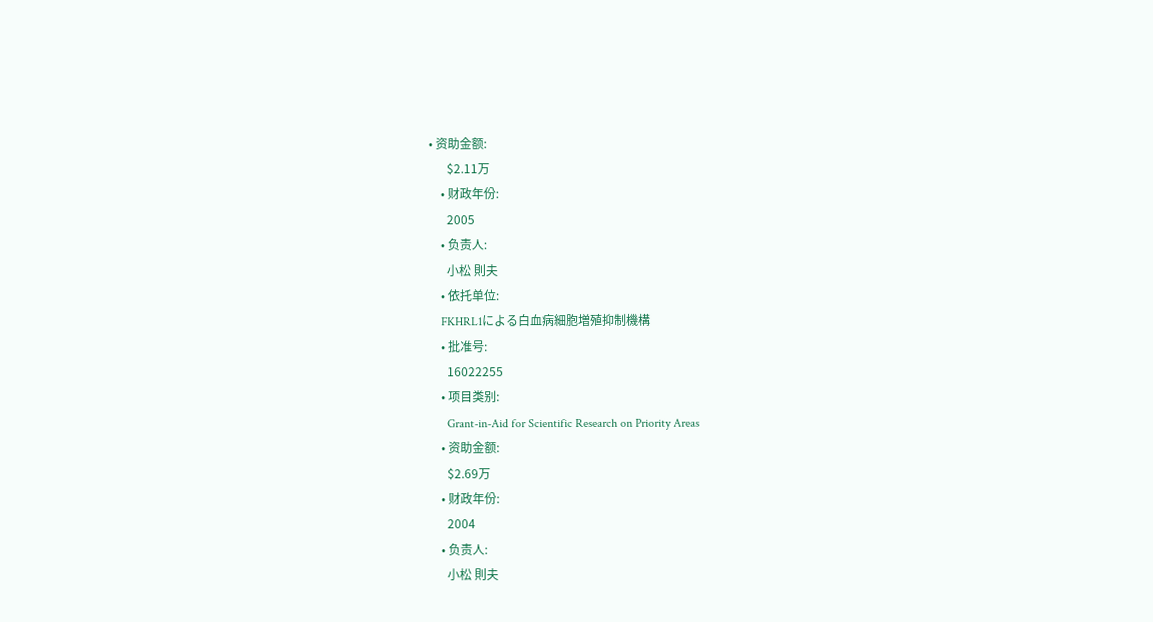• 资助金额:
      $2.11万
    • 财政年份:
      2005
    • 负责人:
      小松 則夫
    • 依托单位:
    FKHRL1による白血病細胞増殖抑制機構
    • 批准号:
      16022255
    • 项目类别:
      Grant-in-Aid for Scientific Research on Priority Areas
    • 资助金额:
      $2.69万
    • 财政年份:
      2004
    • 负责人:
      小松 則夫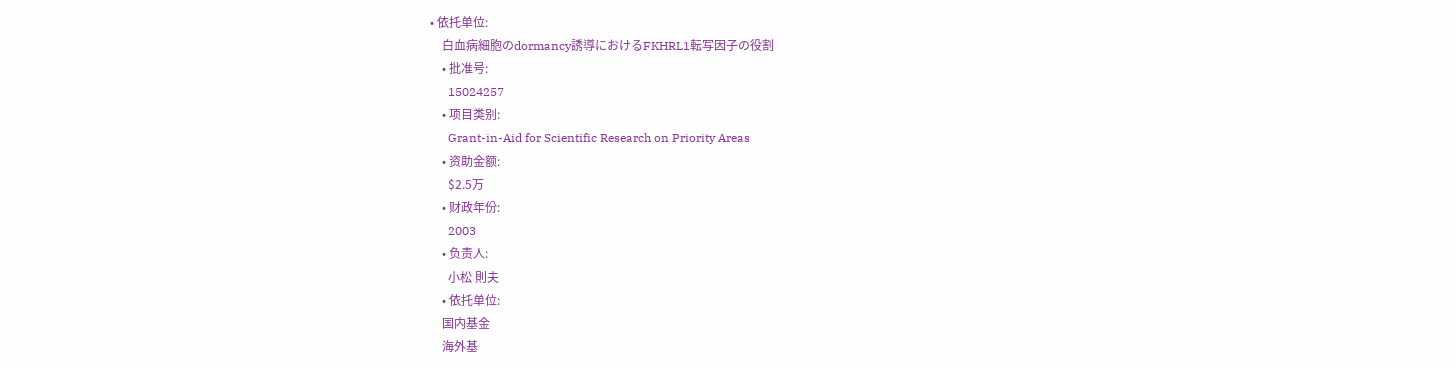• 依托单位:
    白血病細胞のdormancy誘導におけるFKHRL1転写因子の役割
    • 批准号:
      15024257
    • 项目类别:
      Grant-in-Aid for Scientific Research on Priority Areas
    • 资助金额:
      $2.5万
    • 财政年份:
      2003
    • 负责人:
      小松 則夫
    • 依托单位:
    国内基金
    海外基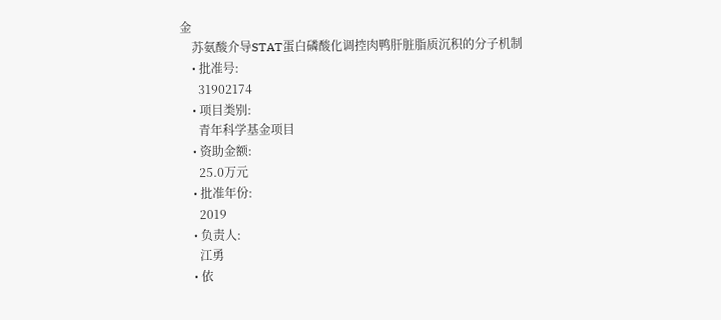金
    苏氨酸介导STAT蛋白磷酸化调控肉鸭肝脏脂质沉积的分子机制
    • 批准号:
      31902174
    • 项目类别:
      青年科学基金项目
    • 资助金额:
      25.0万元
    • 批准年份:
      2019
    • 负责人:
      江勇
    • 依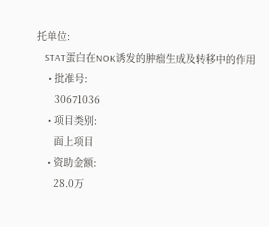托单位:
    STAT蛋白在NOK诱发的肿瘤生成及转移中的作用
    • 批准号:
      30671036
    • 项目类别:
      面上项目
    • 资助金额:
      28.0万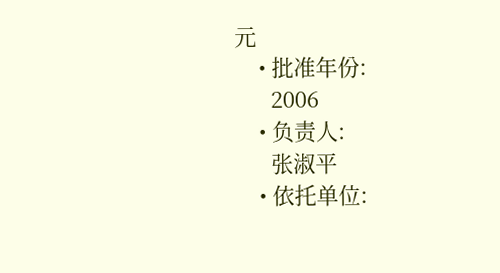元
    • 批准年份:
      2006
    • 负责人:
      张淑平
    • 依托单位: